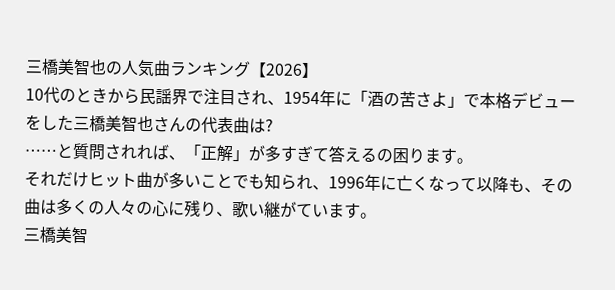三橋美智也の人気曲ランキング【2026】
10代のときから民謡界で注目され、1954年に「酒の苦さよ」で本格デビューをした三橋美智也さんの代表曲は?
……と質問されれば、「正解」が多すぎて答えるの困ります。
それだけヒット曲が多いことでも知られ、1996年に亡くなって以降も、その曲は多くの人々の心に残り、歌い継がています。
三橋美智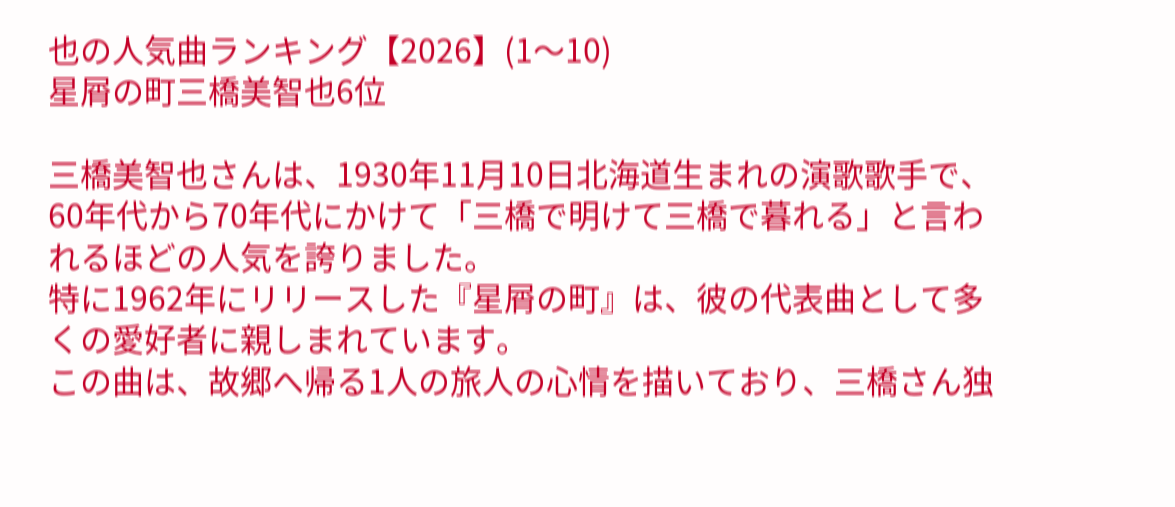也の人気曲ランキング【2026】(1〜10)
星屑の町三橋美智也6位

三橋美智也さんは、1930年11月10日北海道生まれの演歌歌手で、60年代から70年代にかけて「三橋で明けて三橋で暮れる」と言われるほどの人気を誇りました。
特に1962年にリリースした『星屑の町』は、彼の代表曲として多くの愛好者に親しまれています。
この曲は、故郷へ帰る1人の旅人の心情を描いており、三橋さん独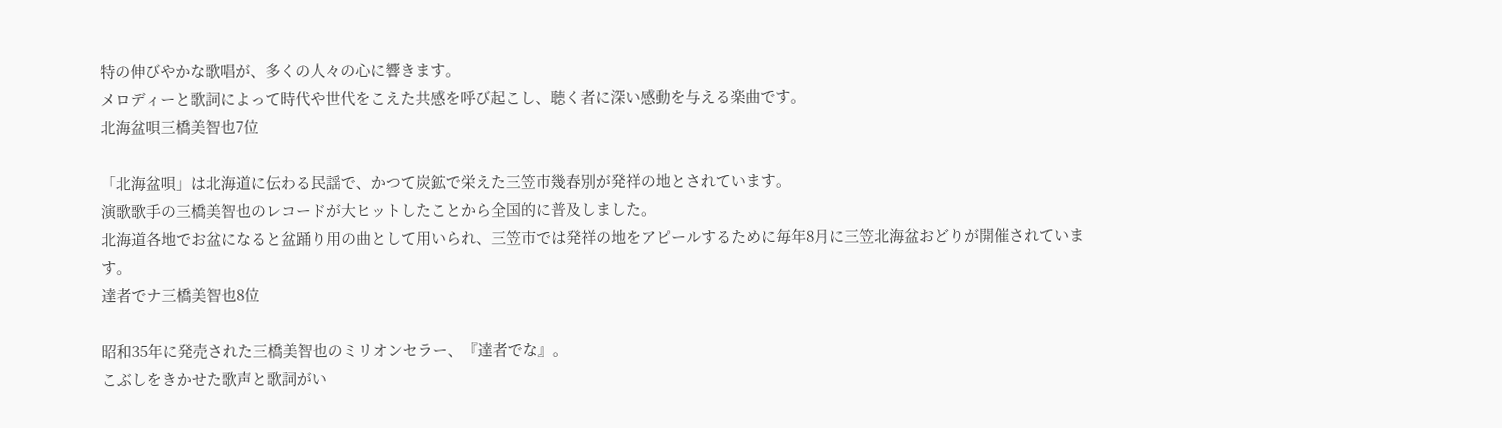特の伸びやかな歌唱が、多くの人々の心に響きます。
メロディーと歌詞によって時代や世代をこえた共感を呼び起こし、聴く者に深い感動を与える楽曲です。
北海盆唄三橋美智也7位

「北海盆唄」は北海道に伝わる民謡で、かつて炭鉱で栄えた三笠市幾春別が発祥の地とされています。
演歌歌手の三橋美智也のレコードが大ヒットしたことから全国的に普及しました。
北海道各地でお盆になると盆踊り用の曲として用いられ、三笠市では発祥の地をアピールするために毎年8月に三笠北海盆おどりが開催されています。
達者でナ三橋美智也8位

昭和35年に発売された三橋美智也のミリオンセラー、『達者でな』。
こぶしをきかせた歌声と歌詞がい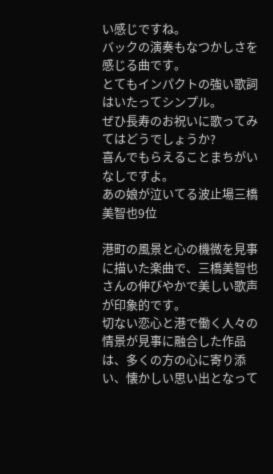い感じですね。
バックの演奏もなつかしさを感じる曲です。
とてもインパクトの強い歌詞はいたってシンプル。
ぜひ長寿のお祝いに歌ってみてはどうでしょうか?
喜んでもらえることまちがいなしですよ。
あの娘が泣いてる波止場三橋美智也9位

港町の風景と心の機微を見事に描いた楽曲で、三橋美智也さんの伸びやかで美しい歌声が印象的です。
切ない恋心と港で働く人々の情景が見事に融合した作品は、多くの方の心に寄り添い、懐かしい思い出となって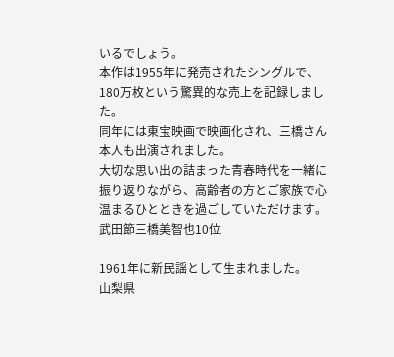いるでしょう。
本作は1955年に発売されたシングルで、180万枚という驚異的な売上を記録しました。
同年には東宝映画で映画化され、三橋さん本人も出演されました。
大切な思い出の詰まった青春時代を一緒に振り返りながら、高齢者の方とご家族で心温まるひとときを過ごしていただけます。
武田節三橋美智也10位

1961年に新民謡として生まれました。
山梨県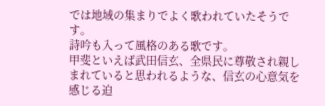では地域の集まりでよく歌われていたそうです。
詩吟も入って風格のある歌です。
甲斐といえば武田信玄、全県民に尊敬され親しまれていると思われるような、信玄の心意気を感じる迫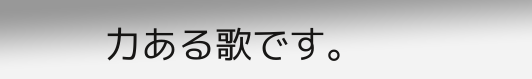力ある歌です。